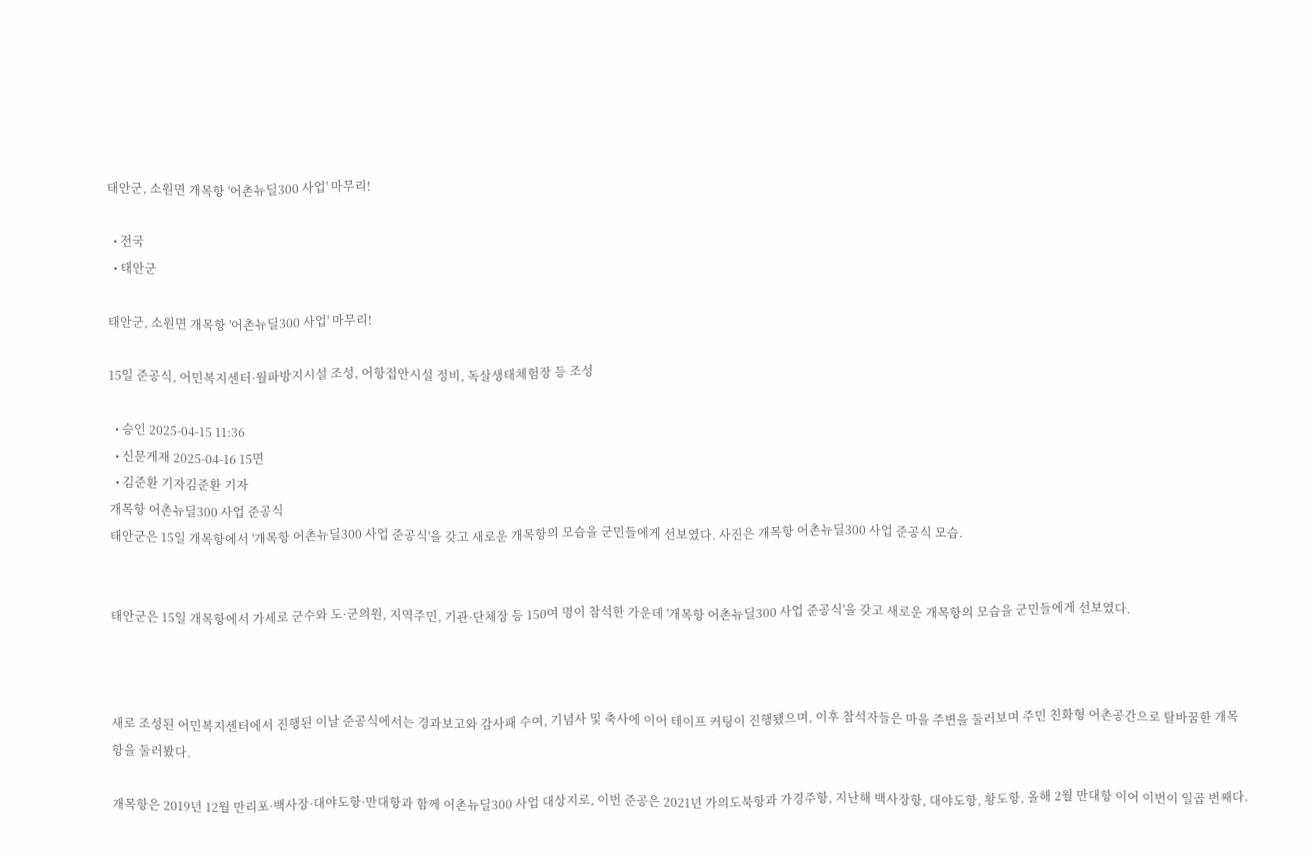태안군, 소원면 개목항 '어촌뉴딜300 사업' 마무리!

  • 전국
  • 태안군

태안군, 소원면 개목항 '어촌뉴딜300 사업' 마무리!

15일 준공식, 어민복지센터·월파방지시설 조성, 어항접안시설 정비, 독살생태체험장 등 조성

  • 승인 2025-04-15 11:36
  • 신문게재 2025-04-16 15면
  • 김준환 기자김준환 기자
개목항 어촌뉴딜300 사업 준공식
태안군은 15일 개목항에서 '개목항 어촌뉴딜300 사업 준공식'을 갖고 새로운 개목항의 모습을 군민들에게 선보였다. 사진은 개목항 어촌뉴딜300 사업 준공식 모습.


태안군은 15일 개목항에서 가세로 군수와 도·군의원, 지역주민, 기관·단체장 등 150여 명이 참석한 가운데 '개목항 어촌뉴딜300 사업 준공식'을 갖고 새로운 개목항의 모습을 군민들에게 선보였다.



새로 조성된 어민복지센터에서 진행된 이날 준공식에서는 경과보고와 감사패 수여, 기념사 및 축사에 이어 테이프 커팅이 진행됐으며, 이후 참석자들은 마을 주변을 둘러보며 주민 친화형 어촌공간으로 탈바꿈한 개목항을 둘러봤다.

개목항은 2019년 12월 만리포·백사장·대야도항·만대항과 함께 어촌뉴딜300 사업 대상지로, 이번 준공은 2021년 가의도북항과 가경주항, 지난해 백사장항, 대야도항, 황도항, 올해 2월 만대항 이어 이번이 일곱 번째다.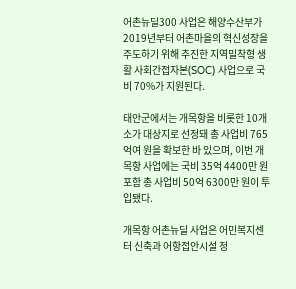어촌뉴딜300 사업은 해양수산부가 2019년부터 어촌마을의 혁신성장을 주도하기 위해 추진한 지역밀착형 생활 사회간접자본(SOC) 사업으로 국비 70%가 지원된다.

태안군에서는 개목항을 비롯한 10개소가 대상지로 선정돼 총 사업비 765억여 원을 확보한 바 있으며, 이번 개목항 사업에는 국비 35억 4400만 원 포함 총 사업비 50억 6300만 원이 투입됐다.

개목항 어촌뉴딜 사업은 어민복지센터 신축과 어항접안시설 정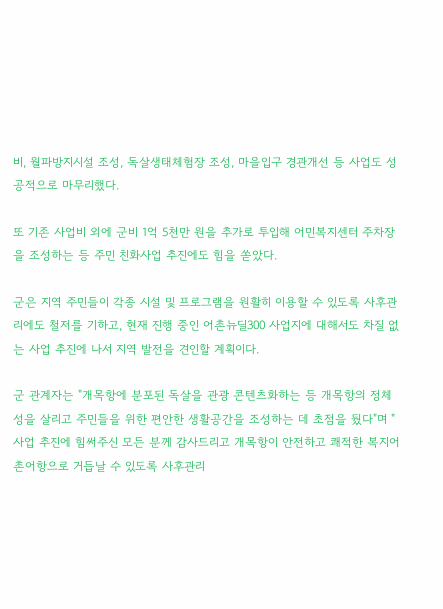비, 월파방지시설 조성, 독살생태체험장 조성, 마을입구 경관개선 등 사업도 성공적으로 마무리했다.

또 기존 사업비 외에 군비 1억 5천만 원을 추가로 투입해 어민복지센터 주차장을 조성하는 등 주민 친화사업 추진에도 힘을 쏟았다.

군은 지역 주민들이 각종 시설 및 프로그램을 원활히 이용할 수 있도록 사후관리에도 철저를 기하고, 현재 진행 중인 어촌뉴딜300 사업지에 대해서도 차질 없는 사업 추진에 나서 지역 발전을 견인할 계획이다.

군 관계자는 "개목항에 분포된 독살을 관광 콘텐츠화하는 등 개목항의 정체성을 살리고 주민들을 위한 편안한 생활공간을 조성하는 데 초점을 뒀다"며 "사업 추진에 힘써주신 모든 분께 감사드리고 개목항이 안전하고 쾌적한 복지어촌어항으로 거듭날 수 있도록 사후관리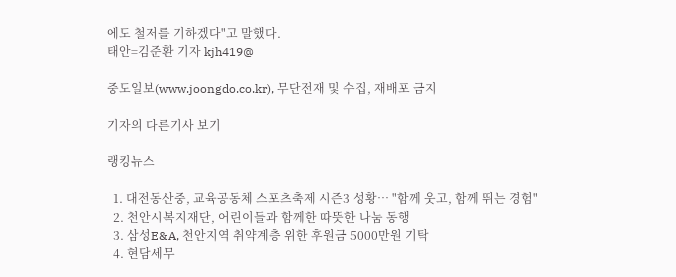에도 철저를 기하겠다"고 말했다.
태안=김준환 기자 kjh419@

중도일보(www.joongdo.co.kr), 무단전재 및 수집, 재배포 금지

기자의 다른기사 보기

랭킹뉴스

  1. 대전동산중, 교육공동체 스포츠축제 시즌3 성황… "함께 웃고, 함께 뛰는 경험"
  2. 천안시복지재단, 어린이들과 함께한 따뜻한 나눔 동행
  3. 삼성E&A, 천안지역 취약계층 위한 후원금 5000만원 기탁
  4. 현담세무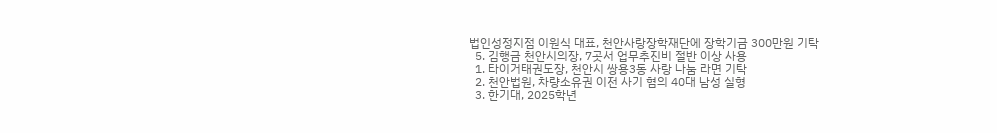법인성정지점 이원식 대표, 천안사랑장학재단에 장학기금 300만원 기탁
  5. 김행금 천안시의장, 7곳서 업무추진비 절반 이상 사용
  1. 타이거태권도장, 천안시 쌍용3동 사랑 나눔 라면 기탁
  2. 천안법원, 차량소유권 이전 사기 혐의 40대 남성 실형
  3. 한기대, 2025학년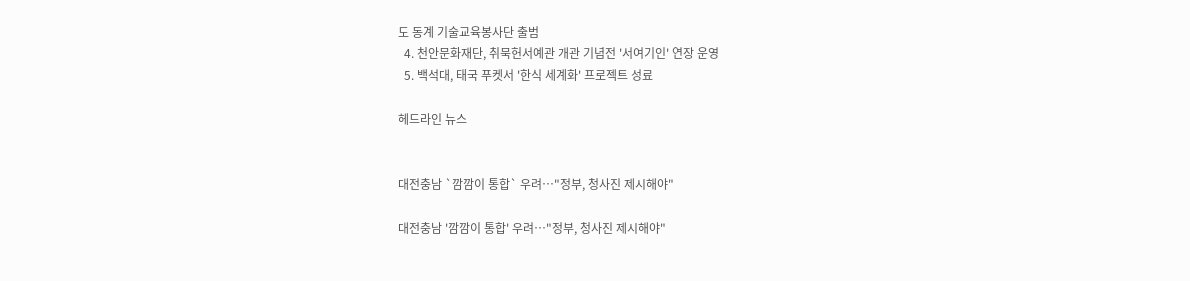도 동계 기술교육봉사단 출범
  4. 천안문화재단, 취묵헌서예관 개관 기념전 '서여기인' 연장 운영
  5. 백석대, 태국 푸켓서 '한식 세계화' 프로젝트 성료

헤드라인 뉴스


대전충남 `깜깜이 통합` 우려…"정부, 청사진 제시해야"

대전충남 '깜깜이 통합' 우려…"정부, 청사진 제시해야"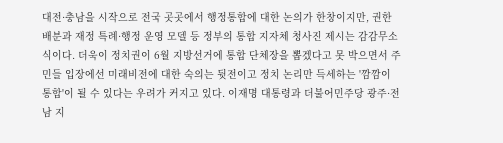대전·충남을 시작으로 전국 곳곳에서 행정통합에 대한 논의가 한창이지만, 권한 배분과 재정 특례·행정 운영 모델 등 정부의 통합 지자체 청사진 제시는 감감무소식이다. 더욱이 정치권이 6월 지방선거에 통합 단체장을 뽑겠다고 못 박으면서 주민들 입장에선 미래비전에 대한 숙의는 뒷전이고 정치 논리만 득세하는 '깜깜이 통합'이 될 수 있다는 우려가 커지고 있다. 이재명 대통령과 더불어민주당 광주·전남 지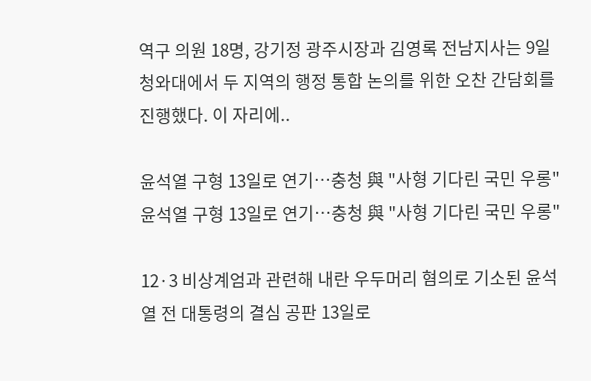역구 의원 18명, 강기정 광주시장과 김영록 전남지사는 9일 청와대에서 두 지역의 행정 통합 논의를 위한 오찬 간담회를 진행했다. 이 자리에..

윤석열 구형 13일로 연기…충청 與 "사형 기다린 국민 우롱"
윤석열 구형 13일로 연기…충청 與 "사형 기다린 국민 우롱"

12·3 비상계엄과 관련해 내란 우두머리 혐의로 기소된 윤석열 전 대통령의 결심 공판 13일로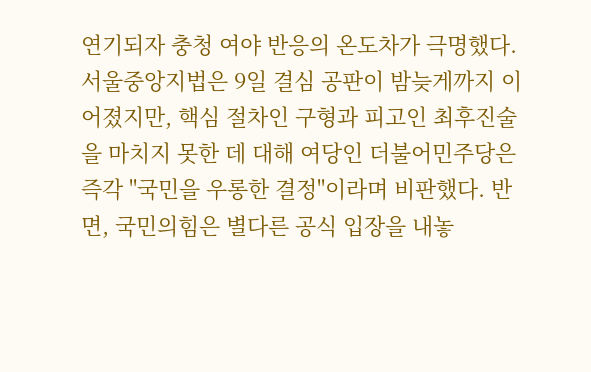연기되자 충청 여야 반응의 온도차가 극명했다. 서울중앙지법은 9일 결심 공판이 밤늦게까지 이어졌지만, 핵심 절차인 구형과 피고인 최후진술을 마치지 못한 데 대해 여당인 더불어민주당은 즉각 "국민을 우롱한 결정"이라며 비판했다. 반면, 국민의힘은 별다른 공식 입장을 내놓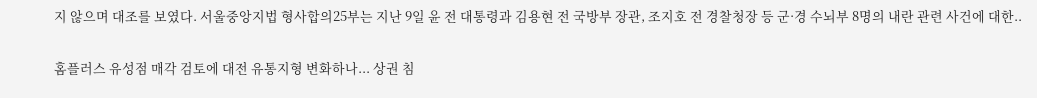지 않으며 대조를 보였다. 서울중앙지법 형사합의25부는 지난 9일 윤 전 대통령과 김용현 전 국방부 장관, 조지호 전 경찰청장 등 군·경 수뇌부 8명의 내란 관련 사건에 대한..

홈플러스 유성점 매각 검토에 대전 유통지형 변화하나... 상권 침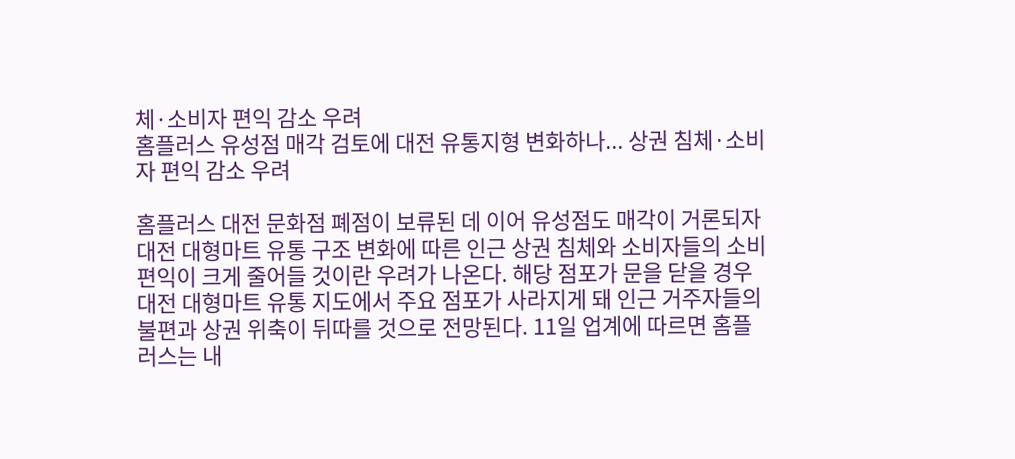체·소비자 편익 감소 우려
홈플러스 유성점 매각 검토에 대전 유통지형 변화하나... 상권 침체·소비자 편익 감소 우려

홈플러스 대전 문화점 폐점이 보류된 데 이어 유성점도 매각이 거론되자 대전 대형마트 유통 구조 변화에 따른 인근 상권 침체와 소비자들의 소비 편익이 크게 줄어들 것이란 우려가 나온다. 해당 점포가 문을 닫을 경우 대전 대형마트 유통 지도에서 주요 점포가 사라지게 돼 인근 거주자들의 불편과 상권 위축이 뒤따를 것으로 전망된다. 11일 업계에 따르면 홈플러스는 내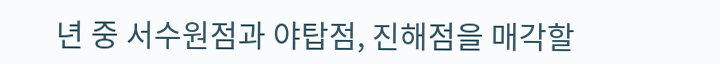년 중 서수원점과 야탑점, 진해점을 매각할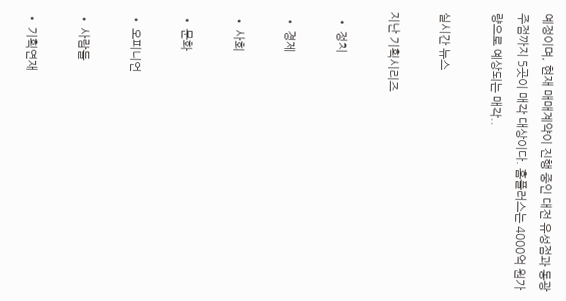예정이며, 현재 매매계약이 진행 중인 대전 유성점과 동광주점까지 5곳이 매각 대상이다. 홈플러스는 4000억 원가량으로 예상되는 매각..

실시간 뉴스

지난 기획시리즈

  • 정치

  • 경제

  • 사회

  • 문화

  • 오피니언

  • 사람들

  • 기획연재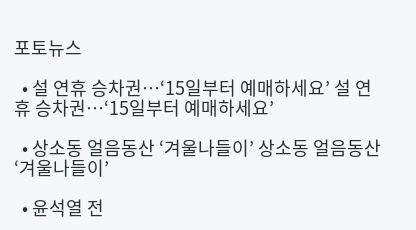포토뉴스

  • 설 연휴 승차권…‘15일부터 예매하세요’ 설 연휴 승차권…‘15일부터 예매하세요’

  • 상소동 얼음동산 ‘겨울나들이’ 상소동 얼음동산 ‘겨울나들이’

  • 윤석열 전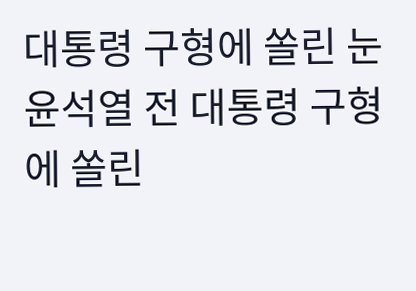대통령 구형에 쏠린 눈 윤석열 전 대통령 구형에 쏠린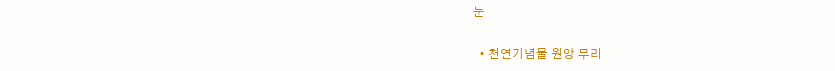눈

  • 천연기념물 원앙 무리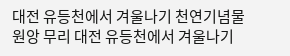대전 유등천에서 겨울나기 천연기념물 원앙 무리 대전 유등천에서 겨울나기